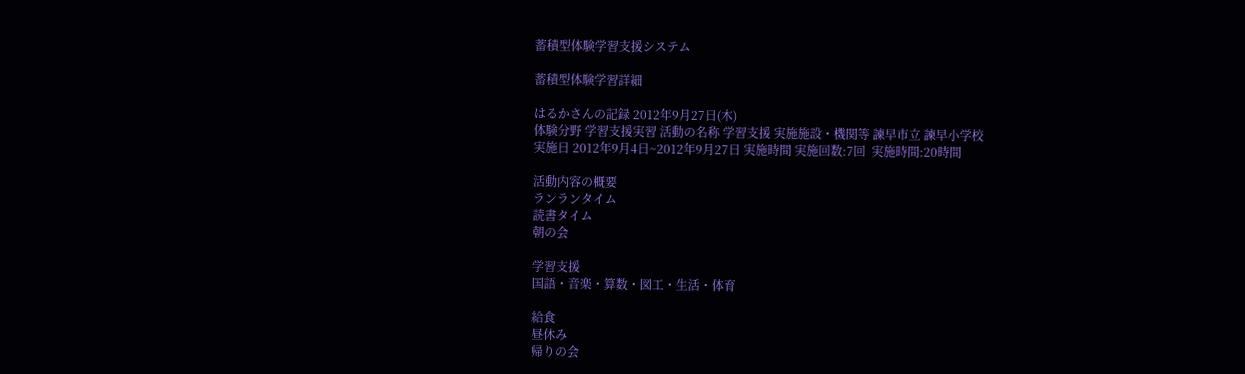蓄積型体験学習支援システム

蓄積型体験学習詳細

はるかさんの記録 2012年9月27日(木)
体験分野 学習支援実習 活動の名称 学習支援 実施施設・機関等 諫早市立 諫早小学校
実施日 2012年9月4日~2012年9月27日 実施時間 実施回数:7回  実施時間:20時間

活動内容の概要
ランランタイム
読書タイム
朝の会

学習支援
国語・音楽・算数・図工・生活・体育

給食
昼休み
帰りの会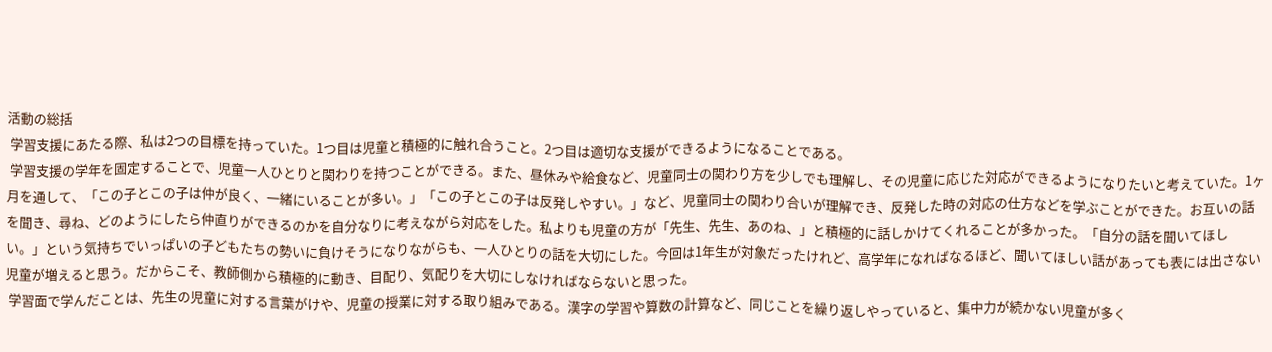活動の総括
 学習支援にあたる際、私は2つの目標を持っていた。1つ目は児童と積極的に触れ合うこと。2つ目は適切な支援ができるようになることである。
 学習支援の学年を固定することで、児童一人ひとりと関わりを持つことができる。また、昼休みや給食など、児童同士の関わり方を少しでも理解し、その児童に応じた対応ができるようになりたいと考えていた。1ヶ月を通して、「この子とこの子は仲が良く、一緒にいることが多い。」「この子とこの子は反発しやすい。」など、児童同士の関わり合いが理解でき、反発した時の対応の仕方などを学ぶことができた。お互いの話を聞き、尋ね、どのようにしたら仲直りができるのかを自分なりに考えながら対応をした。私よりも児童の方が「先生、先生、あのね、」と積極的に話しかけてくれることが多かった。「自分の話を聞いてほしい。」という気持ちでいっぱいの子どもたちの勢いに負けそうになりながらも、一人ひとりの話を大切にした。今回は1年生が対象だったけれど、高学年になればなるほど、聞いてほしい話があっても表には出さない児童が増えると思う。だからこそ、教師側から積極的に動き、目配り、気配りを大切にしなければならないと思った。
 学習面で学んだことは、先生の児童に対する言葉がけや、児童の授業に対する取り組みである。漢字の学習や算数の計算など、同じことを繰り返しやっていると、集中力が続かない児童が多く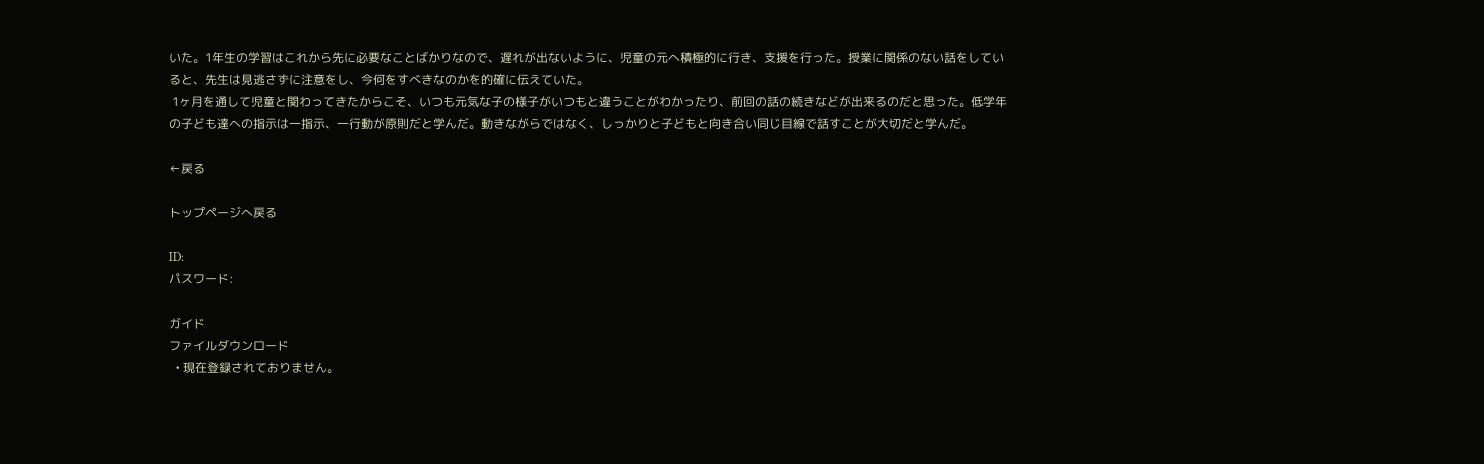いた。1年生の学習はこれから先に必要なことばかりなので、遅れが出ないように、児童の元へ積極的に行き、支援を行った。授業に関係のない話をしていると、先生は見逃さずに注意をし、今何をすべきなのかを的確に伝えていた。
 1ヶ月を通して児童と関わってきたからこそ、いつも元気な子の様子がいつもと違うことがわかったり、前回の話の続きなどが出来るのだと思った。低学年の子ども達への指示は一指示、一行動が原則だと学んだ。動きながらではなく、しっかりと子どもと向き合い同じ目線で話すことが大切だと学んだ。

←戻る

トップページへ戻る

ID:
パスワード:

ガイド
ファイルダウンロード
  • 現在登録されておりません。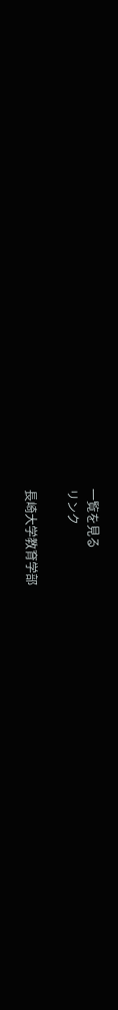一覧を見る
リンク

長崎大学教育学部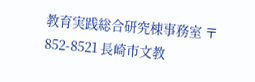教育実践総合研究棟事務室 〒852-8521 長崎市文教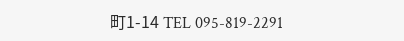町1-14 TEL 095-819-2291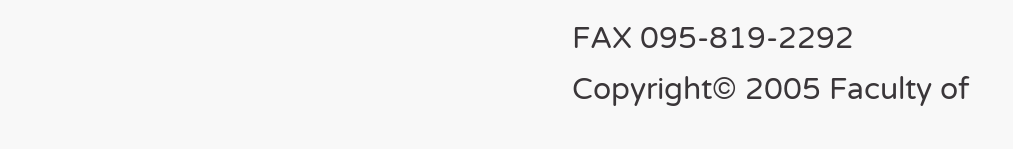FAX 095-819-2292
Copyright© 2005 Faculty of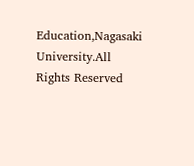Education,Nagasaki University.All Rights Reserved